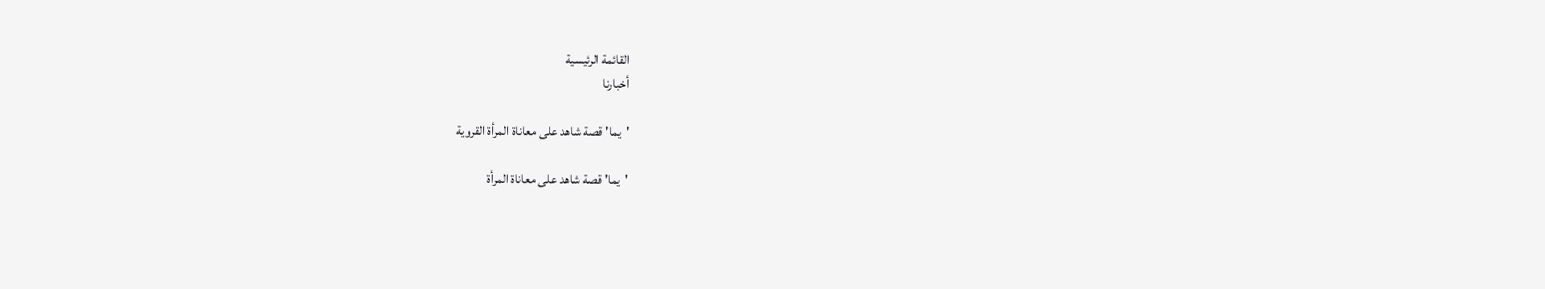القائمة الرئيسية
أخبارنا

'يما' قصة شاهد على معاناة المرأة القروية

'يما' قصة شاهد على معاناة المرأة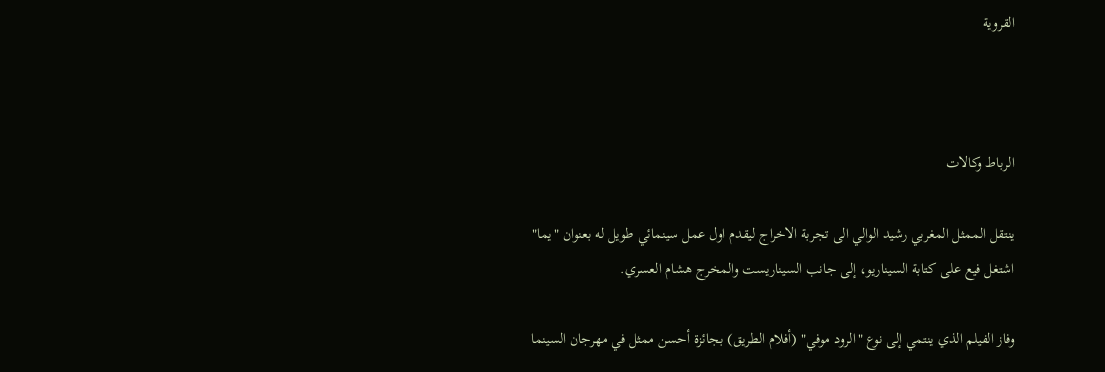القروية



الرباط وكالات

ينتقل الممثل المغربي رشيد الوالي الى تجربة الاخراج ليقدم اول عمل سينمائي طويل له بعنوان "يما" اشتغل فيع على كتابة السيناريو، إلى جانب السيناريست والمخرج هشام العسري.

وفاز الفيلم الذي ينتمي إلى نوع "الرود موفي" (أفلام الطريق) بجائزة أحسن ممثل في مهرجان السينما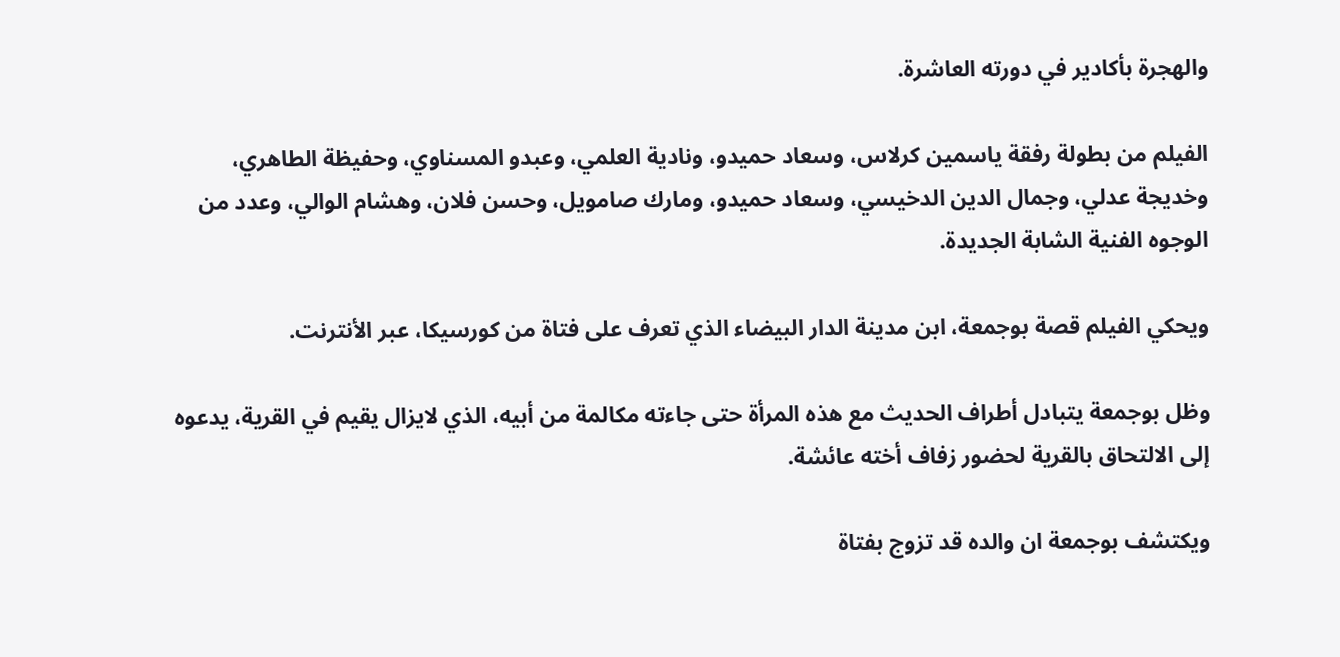والهجرة بأكادير في دورته العاشرة.

الفيلم من بطولة رفقة ياسمين كرلاس، وسعاد حميدو، ونادية العلمي، وعبدو المسناوي، وحفيظة الطاهري، وخديجة عدلي، وجمال الدين الدخيسي، وسعاد حميدو، ومارك صامويل، وحسن فلان، وهشام الوالي، وعدد من الوجوه الفنية الشابة الجديدة.

ويحكي الفيلم قصة بوجمعة، ابن مدينة الدار البيضاء الذي تعرف على فتاة من كورسيكا، عبر الأنترنت.

وظل بوجمعة يتبادل أطراف الحديث مع هذه المرأة حتى جاءته مكالمة من أبيه، الذي لايزال يقيم في القرية، يدعوه إلى الالتحاق بالقرية لحضور زفاف أخته عائشة.

ويكتشف بوجمعة ان والده قد تزوج بفتاة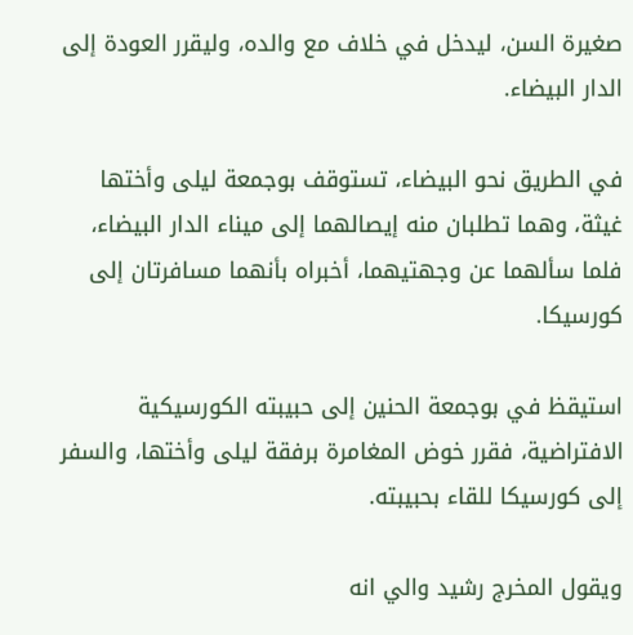صغيرة السن، ليدخل في خلاف مع والده، وليقرر العودة إلى الدار البيضاء.

في الطريق نحو البيضاء، تستوقف بوجمعة ليلى وأختها غيثة، وهما تطلبان منه إيصالهما إلى ميناء الدار البيضاء، فلما سألهما عن وجهتيهما، أخبراه بأنهما مسافرتان إلى كورسيكا.

استيقظ في بوجمعة الحنين إلى حبيبته الكورسيكية الافتراضية، فقرر خوض المغامرة برفقة ليلى وأختها، والسفر إلى كورسيكا للقاء بحبيبته.

ويقول المخرج رشيد والي انه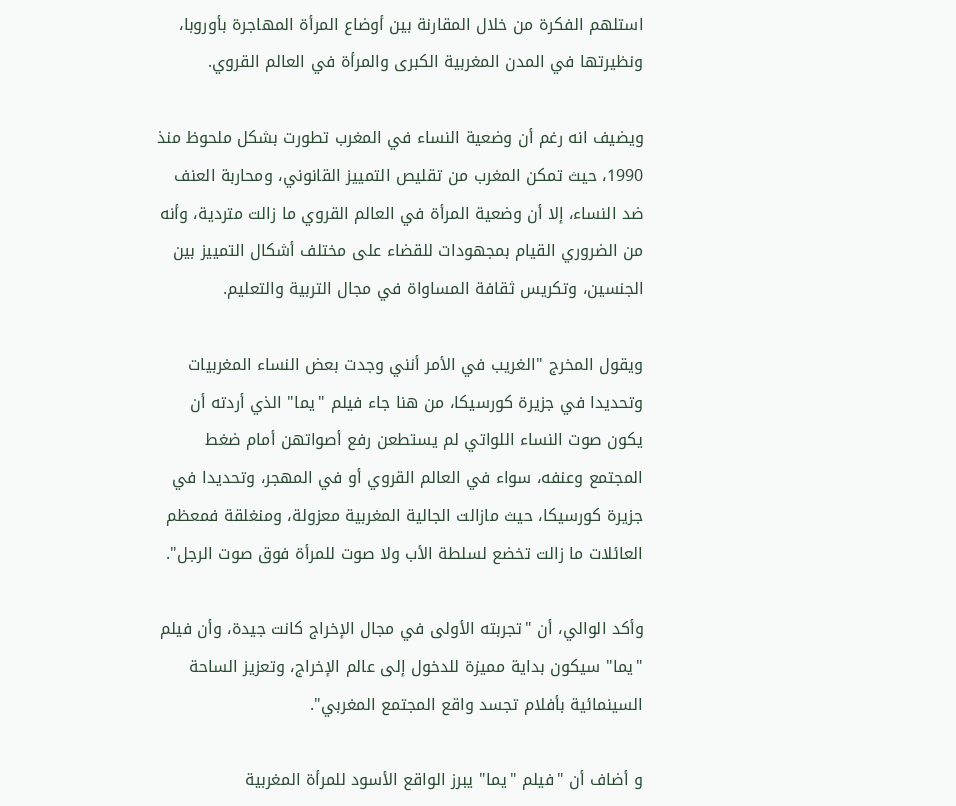استلهم الفكرة من خلال المقارنة بين أوضاع المرأة المهاجرة بأوروبا، ونظيرتها في المدن المغربية الكبرى والمرأة في العالم القروي.

ويضيف انه رغم أن وضعية النساء في المغرب تطورت بشكل ملحوظ منذ 1990، حيث تمكن المغرب من تقليص التمييز القانوني، ومحاربة العنف ضد النساء، إلا أن وضعية المرأة في العالم القروي ما زالت متردية، وأنه من الضروري القيام بمجهودات للقضاء على مختلف أشكال التمييز بين الجنسين، وتكريس ثقافة المساواة في مجال التربية والتعليم.

ويقول المخرج "الغريب في الأمر أنني وجدت بعض النساء المغربيات وتحديدا في جزيرة كورسيكا، من هنا جاء فيلم "يما" الذي أردته أن يكون صوت النساء اللواتي لم يستطعن رفع أصواتهن أمام ضغط المجتمع وعنفه، سواء في العالم القروي أو في المهجر، وتحديدا في جزيرة كورسيكا، حيث مازالت الجالية المغربية معزولة، ومنغلقة فمعظم العائلات ما زالت تخضع لسلطة الأب ولا صوت للمرأة فوق صوت الرجل".

وأكد الوالي، أن "تجربته الأولى في مجال الإخراج كانت جيدة، وأن فيلم "يما" سيكون بداية مميزة للدخول إلى عالم الإخراج، وتعزيز الساحة السينمائية بأفلام تجسد واقع المجتمع المغربي".

و أضاف أن "فيلم "يما" يبرز الواقع الأسود للمرأة المغربية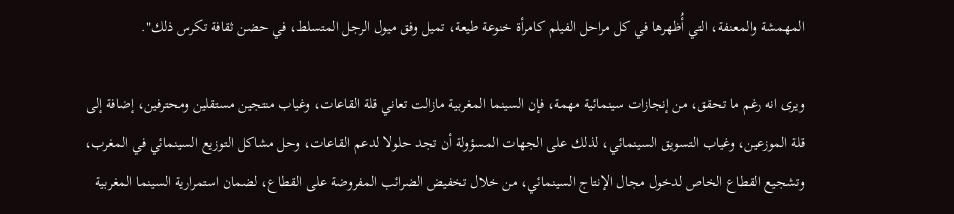المهمشة والمعنفة، التي أُظهرها في كل مراحل الفيلم كامرأة خنوعة طيعة، تميل وفق ميول الرجل المتسلط، في حضن ثقافة تكرس ذلك".

ويرى انه رغم ما تحقق، من إنجازات سينمائية مهمة، فإن السينما المغربية مازالت تعاني قلة القاعات، وغياب منتجين مستقلين ومحترفين، إضافة إلى قلة الموزعين، وغياب التسويق السينمائي، لذلك على الجهات المسؤولة أن تجد حلولا لدعم القاعات، وحل مشاكل التوزيع السينمائي في المغرب، وتشجيع القطاع الخاص لدخول مجال الإنتاج السينمائي، من خلال تخفيض الضرائب المفروضة على القطاع، لضمان استمرارية السينما المغربية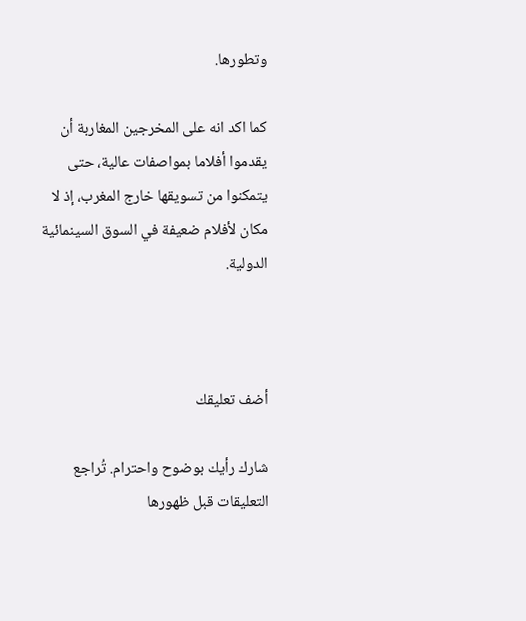وتطورها.

كما اكد انه على المخرجين المغاربة أن يقدموا أفلاما بمواصفات عالية، حتى يتمكنوا من تسويقها خارج المغرب، إذ لا مكان لأفلام ضعيفة في السوق السينمائية الدولية.



أضف تعليقك

شارك رأيك بوضوح واحترام. تُراجع التعليقات قبل ظهورها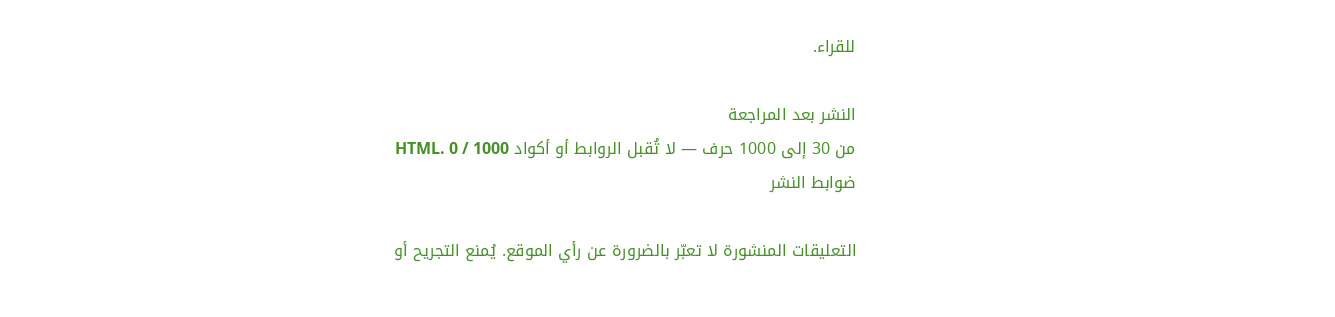للقراء.

النشر بعد المراجعة
من 30 إلى 1000 حرف — لا تُقبل الروابط أو أكواد HTML. 0 / 1000
ضوابط النشر

التعليقات المنشورة لا تعبّر بالضرورة عن رأي الموقع. يُمنع التجريح أو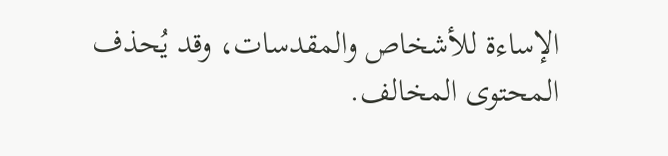الإساءة للأشخاص والمقدسات، وقد يُحذف المحتوى المخالف.